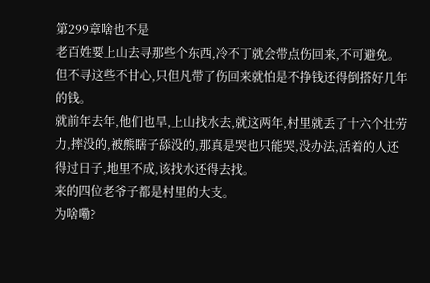第299章啥也不是
老百姓要上山去寻那些个东西,冷不丁就会带点伤回来,不可避免。
但不寻这些不甘心,只但凡带了伤回来就怕是不挣钱还得倒搭好几年的钱。
就前年去年,他们也旱,上山找水去,就这两年,村里就丢了十六个壮劳力,摔没的,被熊瞎子舔没的,那真是哭也只能哭,没办法,活着的人还得过日子,地里不成,该找水还得去找。
来的四位老爷子都是村里的大支。
为啥嘞?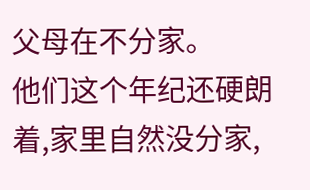父母在不分家。
他们这个年纪还硬朗着,家里自然没分家,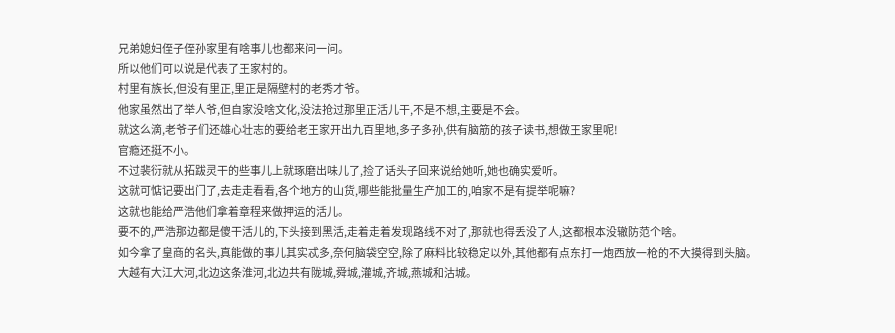兄弟媳妇侄子侄孙家里有啥事儿也都来问一问。
所以他们可以说是代表了王家村的。
村里有族长,但没有里正,里正是隔壁村的老秀才爷。
他家虽然出了举人爷,但自家没啥文化,没法抢过那里正活儿干,不是不想,主要是不会。
就这么滴,老爷子们还雄心壮志的要给老王家开出九百里地,多子多孙,供有脑筋的孩子读书,想做王家里呢!
官瘾还挺不小。
不过裴衍就从拓跋灵干的些事儿上就琢磨出味儿了,捡了话头子回来说给她听,她也确实爱听。
这就可惦记要出门了,去走走看看,各个地方的山货,哪些能批量生产加工的,咱家不是有提举呢嘛?
这就也能给严浩他们拿着章程来做押运的活儿。
要不的,严浩那边都是傻干活儿的,下头接到黑活,走着走着发现路线不对了,那就也得丢没了人,这都根本没辙防范个啥。
如今拿了皇商的名头,真能做的事儿其实忒多,奈何脑袋空空,除了麻料比较稳定以外,其他都有点东打一炮西放一枪的不大摸得到头脑。
大越有大江大河,北边这条淮河,北边共有陇城,舜城,灌城,齐城,燕城和沽城。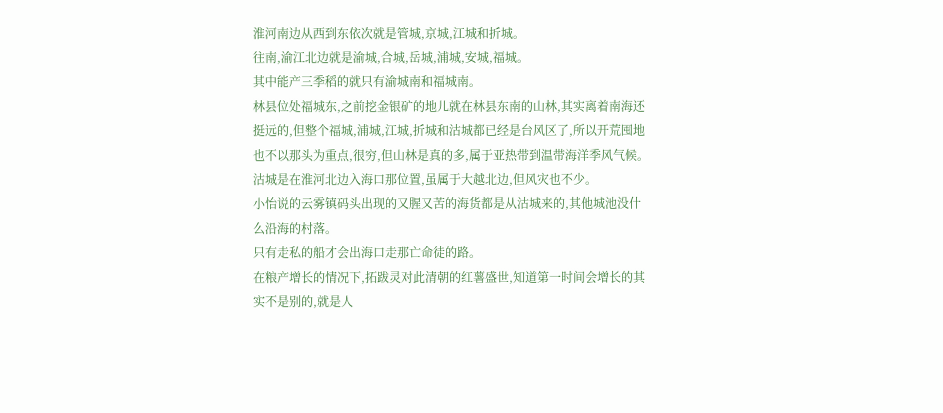淮河南边从西到东依次就是管城,京城,江城和折城。
往南,渝江北边就是渝城,合城,岳城,浦城,安城,福城。
其中能产三季稻的就只有渝城南和福城南。
林县位处福城东,之前挖金银矿的地儿就在林县东南的山林,其实离着南海还挺远的,但整个福城,浦城,江城,折城和沽城都已经是台风区了,所以开荒囤地也不以那头为重点,很穷,但山林是真的多,属于亚热带到温带海洋季风气候。
沽城是在淮河北边入海口那位置,虽属于大越北边,但风灾也不少。
小怡说的云雾镇码头出现的又腥又苦的海货都是从沽城来的,其他城池没什么沿海的村落。
只有走私的船才会出海口走那亡命徒的路。
在粮产增长的情况下,拓跋灵对此清朝的红薯盛世,知道第一时间会增长的其实不是别的,就是人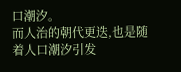口潮汐。
而人治的朝代更迭,也是随着人口潮汐引发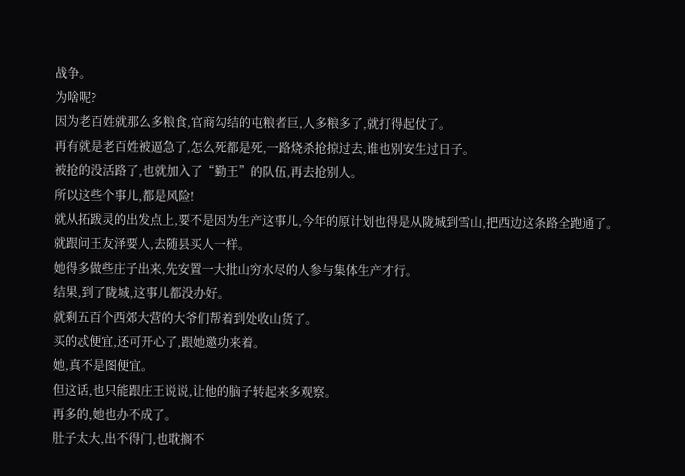战争。
为啥呢?
因为老百姓就那么多粮食,官商勾结的屯粮者巨,人多粮多了,就打得起仗了。
再有就是老百姓被逼急了,怎么死都是死,一路烧杀抢掠过去,谁也别安生过日子。
被抢的没活路了,也就加入了“勤王”的队伍,再去抢别人。
所以这些个事儿,都是风险!
就从拓跋灵的出发点上,要不是因为生产这事儿,今年的原计划也得是从陇城到雪山,把西边这条路全跑通了。
就跟问王友泽要人,去随县买人一样。
她得多做些庄子出来,先安置一大批山穷水尽的人参与集体生产才行。
结果,到了陇城,这事儿都没办好。
就剩五百个西郊大营的大爷们帮着到处收山货了。
买的忒便宜,还可开心了,跟她邀功来着。
她,真不是图便宜。
但这话,也只能跟庄王说说,让他的脑子转起来多观察。
再多的,她也办不成了。
肚子太大,出不得门,也耽搁不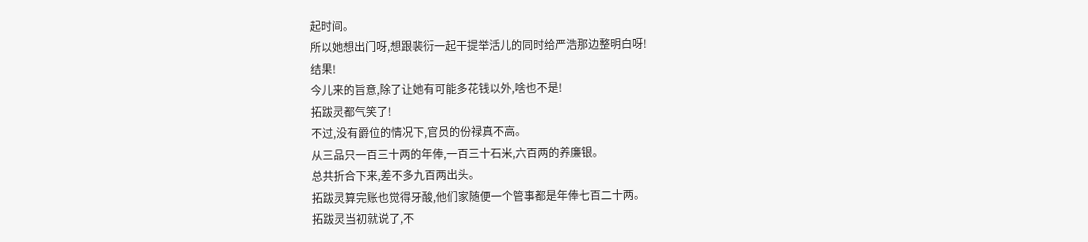起时间。
所以她想出门呀,想跟裴衍一起干提举活儿的同时给严浩那边整明白呀!
结果!
今儿来的旨意,除了让她有可能多花钱以外,啥也不是!
拓跋灵都气笑了!
不过,没有爵位的情况下,官员的份禄真不高。
从三品只一百三十两的年俸,一百三十石米,六百两的养廉银。
总共折合下来,差不多九百两出头。
拓跋灵算完账也觉得牙酸,他们家随便一个管事都是年俸七百二十两。
拓跋灵当初就说了,不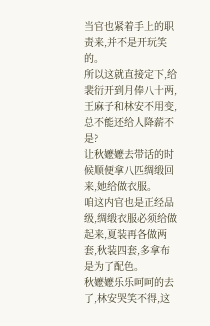当官也紧着手上的职责来,并不是开玩笑的。
所以这就直接定下,给裴衍开到月俸八十两,王麻子和林安不用变,总不能还给人降薪不是?
让秋嬷嬷去带话的时候顺便拿八匹绸缎回来,她给做衣服。
咱这内官也是正经品级,绸缎衣服必须给做起来,夏装再各做两套,秋装四套,多拿布是为了配色。
秋嬷嬷乐乐呵呵的去了,林安哭笑不得,这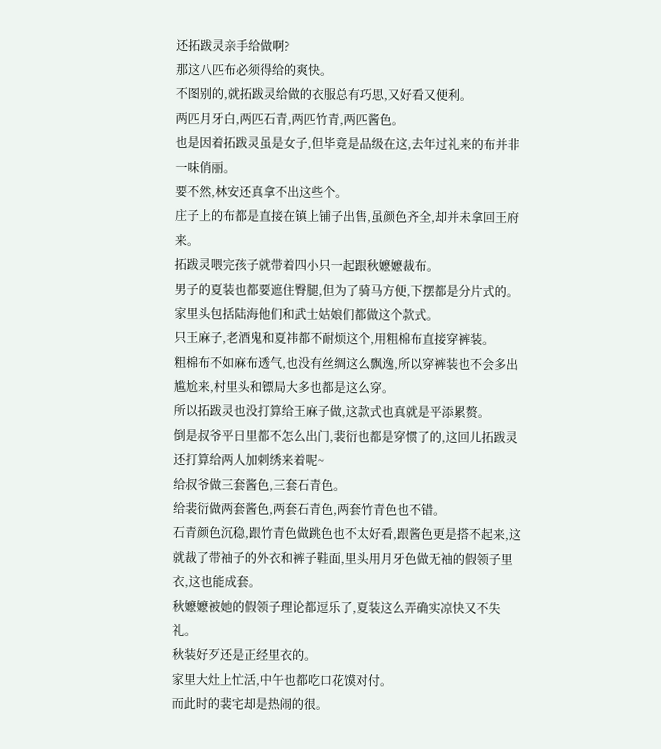还拓跋灵亲手给做啊?
那这八匹布必须得给的爽快。
不图别的,就拓跋灵给做的衣服总有巧思,又好看又便利。
两匹月牙白,两匹石青,两匹竹青,两匹酱色。
也是因着拓跋灵虽是女子,但毕竟是品级在这,去年过礼来的布并非一味俏丽。
要不然,林安还真拿不出这些个。
庄子上的布都是直接在镇上铺子出售,虽颜色齐全,却并未拿回王府来。
拓跋灵喂完孩子就带着四小只一起跟秋嬷嬷裁布。
男子的夏装也都要遮住臀腿,但为了骑马方便,下摆都是分片式的。
家里头包括陆海他们和武士姑娘们都做这个款式。
只王麻子,老酒鬼和夏祎都不耐烦这个,用粗棉布直接穿裤装。
粗棉布不如麻布透气,也没有丝绸这么飘逸,所以穿裤装也不会多出尴尬来,村里头和镖局大多也都是这么穿。
所以拓跋灵也没打算给王麻子做,这款式也真就是平添累赘。
倒是叔爷平日里都不怎么出门,裴衍也都是穿惯了的,这回儿拓跋灵还打算给两人加刺绣来着呢~
给叔爷做三套酱色,三套石青色。
给裴衍做两套酱色,两套石青色,两套竹青色也不错。
石青颜色沉稳,跟竹青色做跳色也不太好看,跟酱色更是搭不起来,这就裁了带袖子的外衣和裤子鞋面,里头用月牙色做无袖的假领子里衣,这也能成套。
秋嬷嬷被她的假领子理论都逗乐了,夏装这么弄确实凉快又不失礼。
秋装好歹还是正经里衣的。
家里大灶上忙活,中午也都吃口花馍对付。
而此时的裴宅却是热闹的很。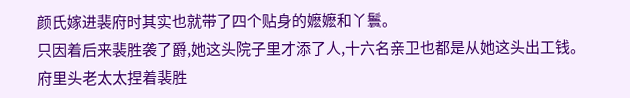颜氏嫁进裴府时其实也就带了四个贴身的嬷嬷和丫鬟。
只因着后来裴胜袭了爵,她这头院子里才添了人,十六名亲卫也都是从她这头出工钱。
府里头老太太捏着裴胜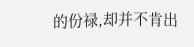的份禄,却并不肯出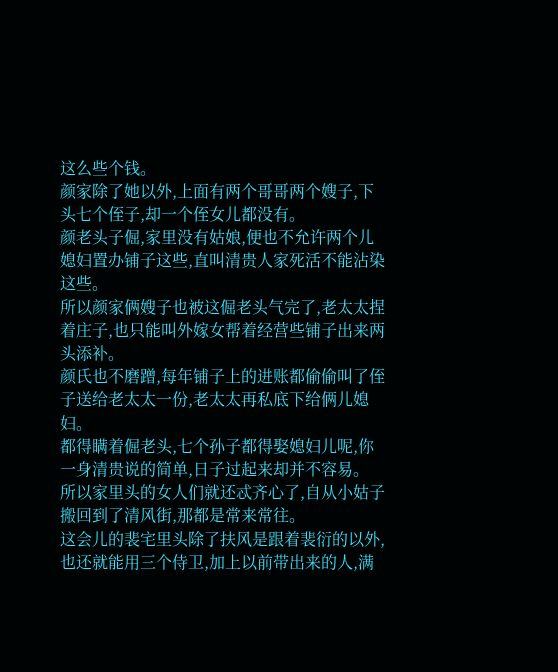这么些个钱。
颜家除了她以外,上面有两个哥哥两个嫂子,下头七个侄子,却一个侄女儿都没有。
颜老头子倔,家里没有姑娘,便也不允许两个儿媳妇置办铺子这些,直叫清贵人家死活不能沾染这些。
所以颜家俩嫂子也被这倔老头气完了,老太太捏着庄子,也只能叫外嫁女帮着经营些铺子出来两头添补。
颜氏也不磨蹭,每年铺子上的进账都偷偷叫了侄子送给老太太一份,老太太再私底下给俩儿媳妇。
都得瞒着倔老头,七个孙子都得娶媳妇儿呢,你一身清贵说的简单,日子过起来却并不容易。
所以家里头的女人们就还忒齐心了,自从小姑子搬回到了清风街,那都是常来常往。
这会儿的裴宅里头除了扶风是跟着裴衍的以外,也还就能用三个侍卫,加上以前带出来的人,满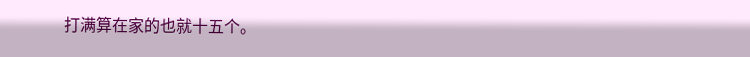打满算在家的也就十五个。